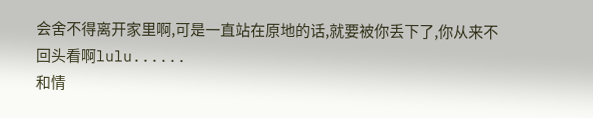会舍不得离开家里啊,可是一直站在原地的话,就要被你丢下了,你从来不回头看啊lulu......
和情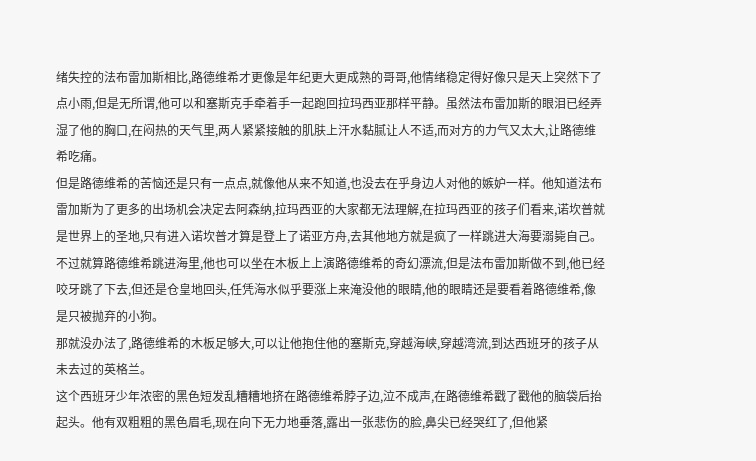绪失控的法布雷加斯相比,路德维希才更像是年纪更大更成熟的哥哥,他情绪稳定得好像只是天上突然下了点小雨,但是无所谓,他可以和塞斯克手牵着手一起跑回拉玛西亚那样平静。虽然法布雷加斯的眼泪已经弄湿了他的胸口,在闷热的天气里,两人紧紧接触的肌肤上汗水黏腻让人不适,而对方的力气又太大,让路德维希吃痛。
但是路德维希的苦恼还是只有一点点,就像他从来不知道,也没去在乎身边人对他的嫉妒一样。他知道法布雷加斯为了更多的出场机会决定去阿森纳,拉玛西亚的大家都无法理解,在拉玛西亚的孩子们看来,诺坎普就是世界上的圣地,只有进入诺坎普才算是登上了诺亚方舟,去其他地方就是疯了一样跳进大海要溺毙自己。
不过就算路德维希跳进海里,他也可以坐在木板上上演路德维希的奇幻漂流,但是法布雷加斯做不到,他已经咬牙跳了下去,但还是仓皇地回头,任凭海水似乎要涨上来淹没他的眼睛,他的眼睛还是要看着路德维希,像是只被抛弃的小狗。
那就没办法了,路德维希的木板足够大,可以让他抱住他的塞斯克,穿越海峡,穿越湾流,到达西班牙的孩子从未去过的英格兰。
这个西班牙少年浓密的黑色短发乱糟糟地挤在路德维希脖子边,泣不成声,在路德维希戳了戳他的脑袋后抬起头。他有双粗粗的黑色眉毛,现在向下无力地垂落,露出一张悲伤的脸,鼻尖已经哭红了,但他紧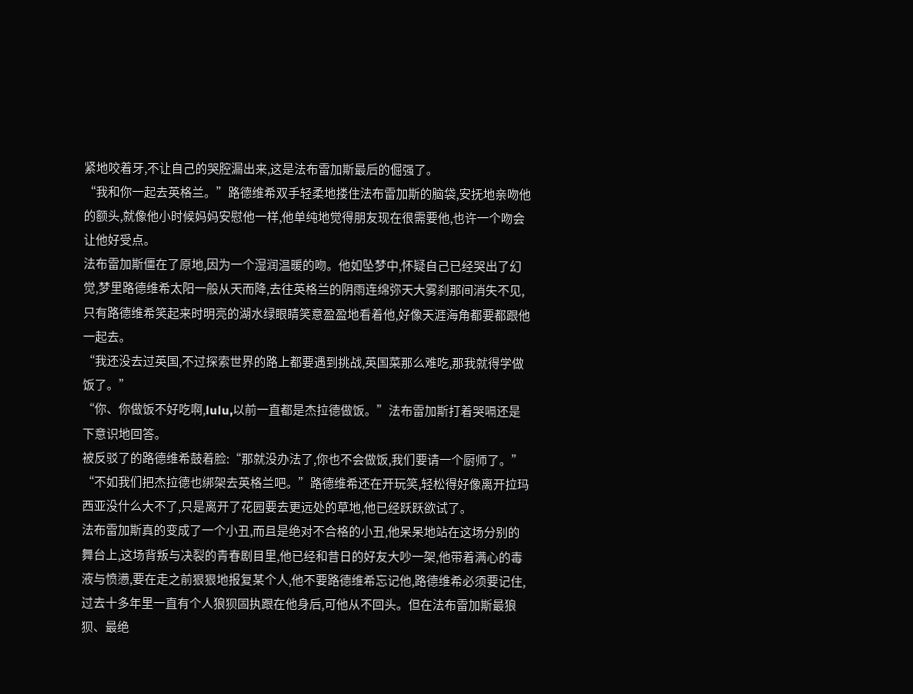紧地咬着牙,不让自己的哭腔漏出来,这是法布雷加斯最后的倔强了。
“我和你一起去英格兰。”路德维希双手轻柔地搂住法布雷加斯的脑袋,安抚地亲吻他的额头,就像他小时候妈妈安慰他一样,他单纯地觉得朋友现在很需要他,也许一个吻会让他好受点。
法布雷加斯僵在了原地,因为一个湿润温暖的吻。他如坠梦中,怀疑自己已经哭出了幻觉,梦里路德维希太阳一般从天而降,去往英格兰的阴雨连绵弥天大雾刹那间消失不见,只有路德维希笑起来时明亮的湖水绿眼睛笑意盈盈地看着他,好像天涯海角都要都跟他一起去。
“我还没去过英国,不过探索世界的路上都要遇到挑战,英国菜那么难吃,那我就得学做饭了。”
“你、你做饭不好吃啊,lulu,以前一直都是杰拉德做饭。”法布雷加斯打着哭嗝还是下意识地回答。
被反驳了的路德维希鼓着脸:“那就没办法了,你也不会做饭,我们要请一个厨师了。”
“不如我们把杰拉德也绑架去英格兰吧。”路德维希还在开玩笑,轻松得好像离开拉玛西亚没什么大不了,只是离开了花园要去更远处的草地,他已经跃跃欲试了。
法布雷加斯真的变成了一个小丑,而且是绝对不合格的小丑,他呆呆地站在这场分别的舞台上,这场背叛与决裂的青春剧目里,他已经和昔日的好友大吵一架,他带着满心的毒液与愤懑,要在走之前狠狠地报复某个人,他不要路德维希忘记他,路德维希必须要记住,过去十多年里一直有个人狼狈固执跟在他身后,可他从不回头。但在法布雷加斯最狼狈、最绝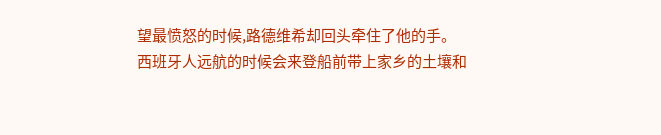望最愤怒的时候,路德维希却回头牵住了他的手。
西班牙人远航的时候会来登船前带上家乡的土壤和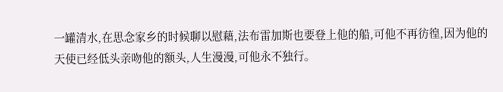一罐清水,在思念家乡的时候聊以慰藉,法布雷加斯也要登上他的船,可他不再彷徨,因为他的天使已经低头亲吻他的额头,人生漫漫,可他永不独行。